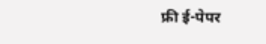फ्री ई-पेपर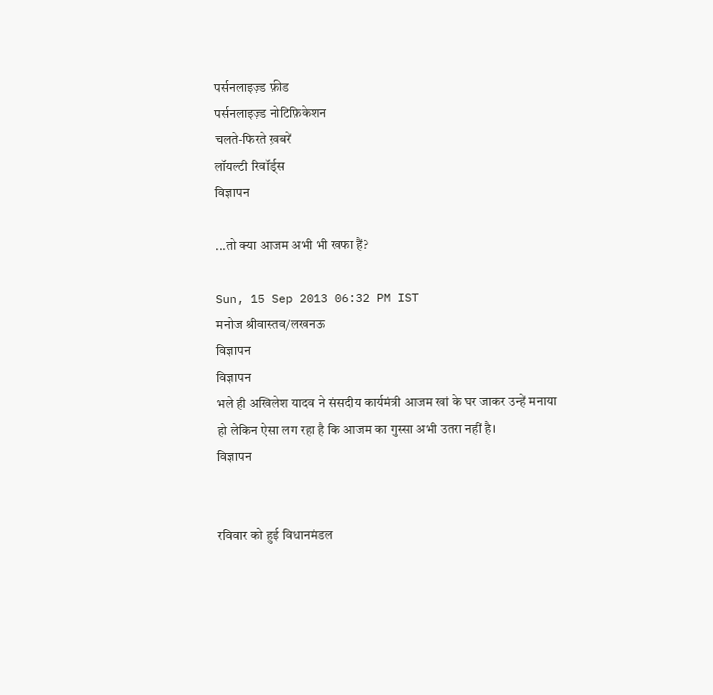पर्सनलाइज़्ड फ़ीड
पर्सनलाइज़्ड नोटिफ़िकेशन
चलते-फिरते ख़बरें
लॉयल्टी रिवॉर्ड्स
विज्ञापन

...तो क्या आजम अभी भी खफा हैं?

Sun, 15 Sep 2013 06:32 PM IST
मनोज श्रीवास्तव/लखनऊ
विज्ञापन
विज्ञापन
भले ही अखिलेश यादव ने संसदीय कार्यमंत्री आजम खां के घर जाकर उन्हें मनाया हो लेकिन ऐसा लग रहा है कि आजम का गुस्सा अभी उतरा नहीं है।
विज्ञापन


रविवार को हुई विधानमंडल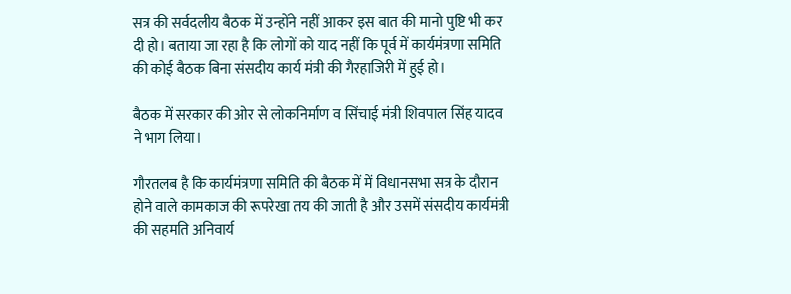सत्र की सर्वदलीय बैठक में उन्होंने नहीं आकर इस बात की मानो पुष्टि भी कर दी हो। बताया जा रहा है कि लोगों को याद नहीं कि पूर्व में कार्यमंत्रणा समिति की कोई बैठक बिना संसदीय कार्य मंत्री की गैरहाजिरी में हुई हो।

बैठक में सरकार की ओर से लोकनिर्माण व सिंचाई मंत्री शिवपाल सिंह यादव ने भाग लिया।

गौरतलब है कि कार्यमंत्रणा समिति की बैठक में में विधानसभा सत्र के दौरान होने वाले कामकाज की रूपरेखा तय की जाती है और उसमें संसदीय कार्यमंत्री की सहमति अनिवार्य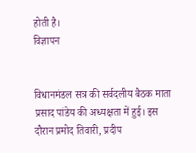होती है।
विज्ञापन


विधानमंडल सत्र की सर्वदलीय बैठक माता प्रसाद पांडेय की अध्यक्षता में हुई। इस दौरान प्रमोद तिवारी, प्रदीप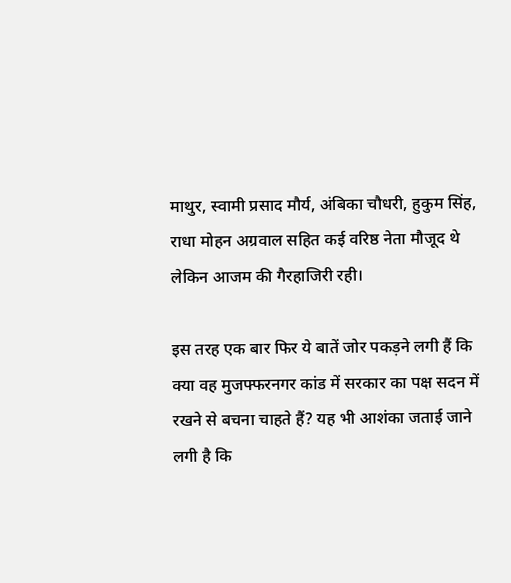माथुर, स्वामी प्रसाद मौर्य, अंबिका चौधरी, हुकुम सिंह, राधा मोहन अग्रवाल सहित कई वरिष्ठ नेता मौजूद थे लेकिन आजम की गैरहाजिरी रही।

इस तरह एक बार फिर ये बातें जोर पकड़ने लगी हैं कि क्या वह मुजफ्फरनगर कांड में सरकार का पक्ष सदन में रखने से बचना चाहते हैं? यह भी आशंका जताई जाने लगी है कि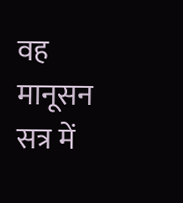वह मानूसन सत्र में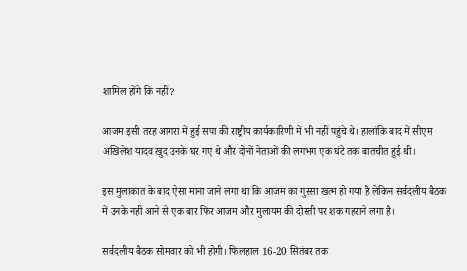शामिल होंगे कि नहीं?

आजम इसी तरह आगरा में हुई सपा की राष्ट्रीय कार्यकारिणी में भी नहीं पहुंचे थे। हालांकि बाद में सीएम अखिलेश यादव खुद उनके घर गए थे और दोनों नेताओं की लगभग एक घंटे तक बातचीत हुई थी।

इस मुलाकात के बाद ऐसा माना जाने लगा था कि आजम का गुस्सा खत्म हो गया है लेकिन सर्वदलीय बैठक में उनके नहीं आने से एक बार फिर आजम और मुलायम की दोस्ती पर शक गहराने लगा है।

सर्वदलीय बैठक सोमवार को भी होगी। फिलहाल 16-20 सितंबर तक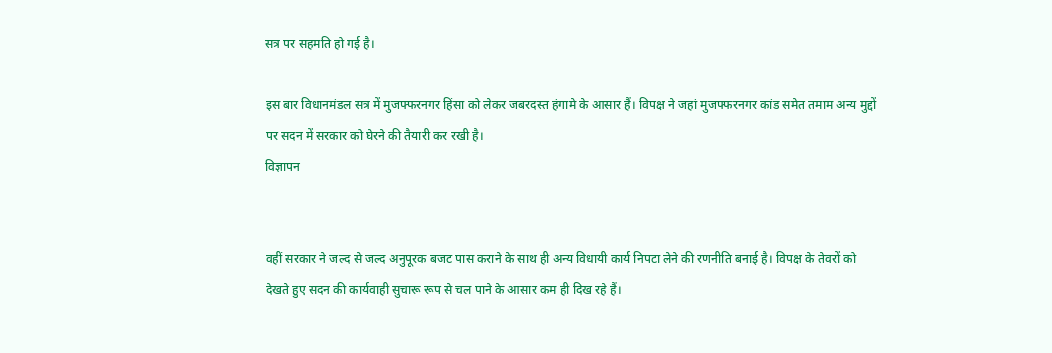सत्र पर सहमति हो गई है।

इस बार विधानमंडल सत्र में मुजफ्फरनगर हिंसा को लेकर जबरदस्त हंगामे के आसार हैं। विपक्ष ने जहां मुजफ्फरनगर कांड समेत तमाम अन्य मुद्दों पर सदन में सरकार को घेरने की तैयारी कर रखी है।
विज्ञापन


वहीं सरकार ने जल्द से जल्द अनुपूरक बजट पास कराने के साथ ही अन्य विधायी कार्य निपटा लेने की रणनीति बनाई है। विपक्ष के तेवरों को देखते हुए सदन की कार्यवाही सुचारू रूप से चल पाने के आसार कम ही दिख रहे हैं।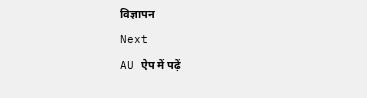विज्ञापन
Next
AU ऐप में पढ़ें